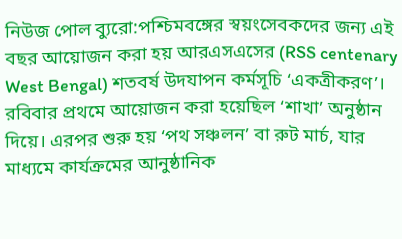নিউজ পোল ব্যুরো:পশ্চিমবঙ্গের স্বয়ংসেবকদের জন্য এই বছর আয়োজন করা হয় আরএসএসের (RSS centenary West Bengal) শতবর্ষ উদযাপন কর্মসূচি ‘একত্রীকরণ’। রবিবার প্রথমে আয়োজন করা হয়েছিল ‘শাখা’ অনুষ্ঠান দিয়ে। এরপর শুরু হয় ‘পথ সঞ্চলন’ বা রুট মার্চ, যার মাধ্যমে কার্যক্রমের আনুষ্ঠানিক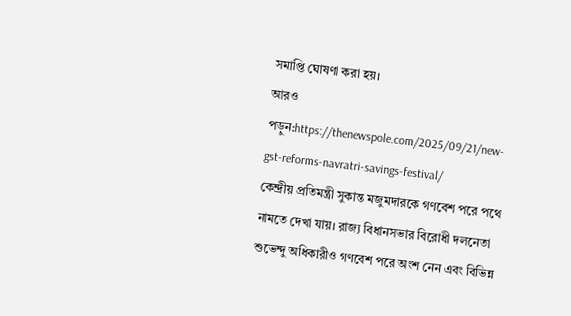সমাপ্তি ঘোষণা করা হয়।
আরও পড়ুন:https://thenewspole.com/2025/09/21/new-gst-reforms-navratri-savings-festival/
কেন্দ্রীয় প্রতিমন্ত্রী সুকান্ত মজুমদারকে গণবেশ পরে পথে নামতে দেখা যায়। রাজ্য বিধানসভার বিরোধী দলনেতা শুভেন্দু অধিকারীও গণবেশ পরে অংশ নেন এবং বিভিন্ন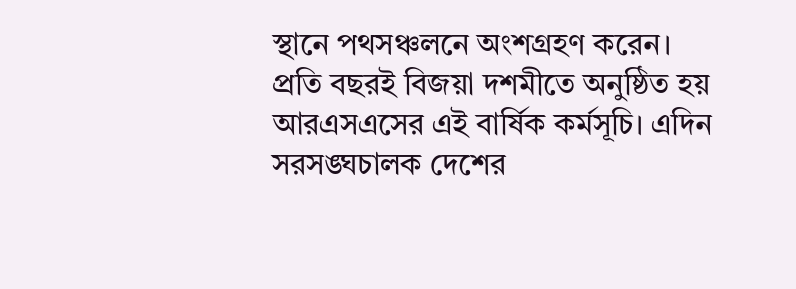স্থানে পথসঞ্চলনে অংশগ্রহণ করেন।
প্রতি বছরই বিজয়া দশমীতে অনুষ্ঠিত হয় আরএসএসের এই বার্ষিক কর্মসূচি। এদিন সরসঙ্ঘচালক দেশের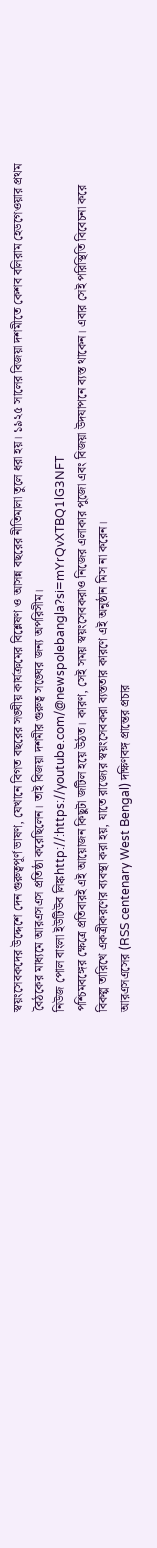স্বয়ংসেবকদের উদ্দেশে দেন গুরুত্বপূর্ণ ভাষণ, যেখানে বিগত বছরের সঙ্ঘীয় কার্যক্রমের বিশ্লেষণ ও আসন্ন বছরের নীতিমালা তুলে ধরা হয়। ১৯২৫ সালের বিজয়া দশমীতে কেশব বলিরাম হেডগেওয়ার প্রথম বৈঠকের মাধ্যমে আরএসএস প্রতিষ্ঠা করেছিলেন। তাই বিজয়া দশমীর গুরুত্ব সঙ্ঘের জন্য অপরিসীম।
নিউজ পোল বাংলা ইউটিউব লিঙ্কhttp://:https://youtube.com/@newspolebangla?si=mYrQvXTBQ1lG3NFT
পশ্চিমবঙ্গের ক্ষেত্রে প্রতিবারই এই আয়োজন কিছুটা জটিল হয়ে উঠত। কারণ, সেই সময় স্বয়ংসেবকরাও নিজের এলাকার পুজো এবং বিজয়া উদযাপনে ব্যস্ত থাকেন। এবার সেই পরিস্থিতি বিবেচনা করে বিকল্প তারিখে একত্রীকরণের ব্যবস্থা করা হয়, যাতে রাজ্যের স্বয়ংসেবকরা ব্যস্ততার কারণে এই অনুষ্ঠান মিস না করেন।
আরএসএসের (RSS centenary West Bengal) দক্ষিণবঙ্গ প্রান্তের প্রচার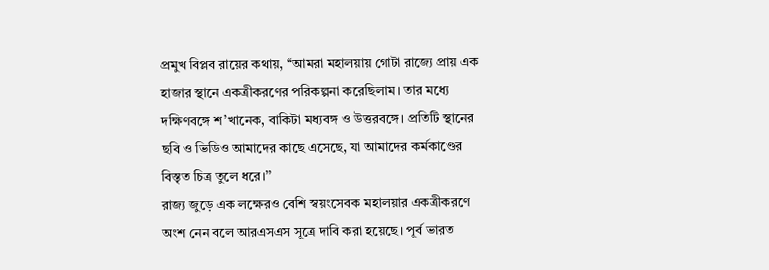প্রমুখ বিপ্লব রায়ের কথায়, ‘‘আমরা মহালয়ায় গোটা রাজ্যে প্রায় এক হাজার স্থানে একত্রীকরণের পরিকল্পনা করেছিলাম। তার মধ্যে দক্ষিণবঙ্গে শ’খানেক, বাকিটা মধ্যবঙ্গ ও উত্তরবঙ্গে। প্রতিটি স্থানের ছবি ও ভিডিও আমাদের কাছে এসেছে, যা আমাদের কর্মকাণ্ডের বিস্তৃত চিত্র তুলে ধরে।’’
রাজ্য জুড়ে এক লক্ষেরও বেশি স্বয়ংসেবক মহালয়ার একত্রীকরণে অংশ নেন বলে আরএসএস সূত্রে দাবি করা হয়েছে। পূর্ব ভারত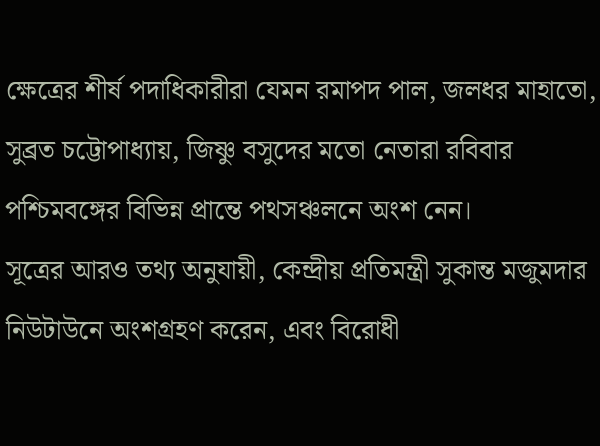ক্ষেত্রের শীর্ষ পদাধিকারীরা যেমন রমাপদ পাল, জলধর মাহাতো, সুব্রত চট্টোপাধ্যায়, জিষ্ণু বসুদের মতো নেতারা রবিবার পশ্চিমবঙ্গের বিভিন্ন প্রান্তে পথসঞ্চলনে অংশ নেন।
সূত্রের আরও তথ্য অনুযায়ী, কেন্দ্রীয় প্রতিমন্ত্রী সুকান্ত মজুমদার নিউটাউনে অংশগ্রহণ করেন, এবং বিরোধী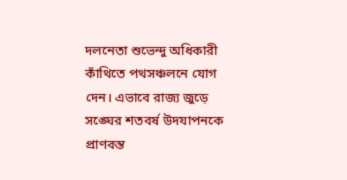দলনেতা শুভেন্দু অধিকারী কাঁথিতে পথসঞ্চলনে যোগ দেন। এভাবে রাজ্য জুড়ে সঙ্ঘের শতবর্ষ উদযাপনকে প্রাণবন্ত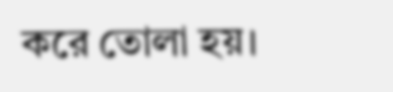করে তোলা হয়।